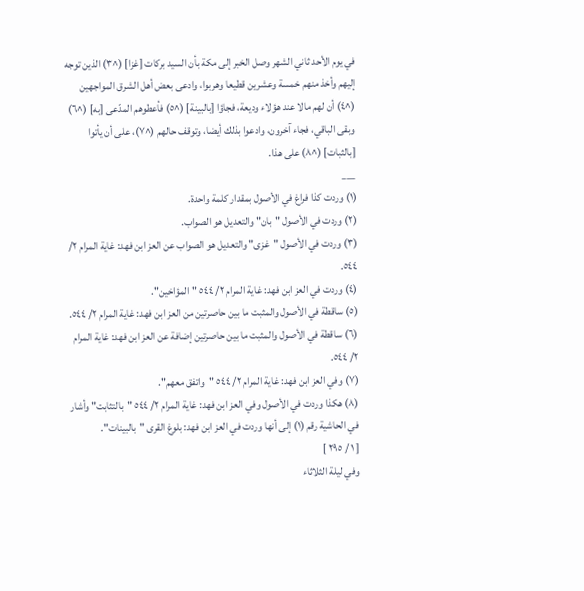في يوم الأحد ثاني الشهر وصل الخبر إلى مكة بأن السيد بركات [غزا] (^٣) الذين توجه إليهم وأخذ منهم خمسة وعشرين قطيعا وهربوا، وادعى بعض أهل الشرق المواجهين (^٤) أن لهم مالا عند هؤلاء وديعة، فجاؤا [بالبينة] (^٥) فأعطوهم المدّعى [به] (^٦) وبقى الباقي، فجاء آخرون، وادعوا بذلك أيضا، وتوقف حالهم (^٧)، على أن يأتوا [بالثبات] (^٨) على هذا.
___
(١) وردت كذا فراغ في الأصول بمقدار كلمة واحدة.
(٢) وردت في الأصول "بان" والتعديل هو الصواب.
(٣) وردت في الأصول "غزى" والتعديل هو الصواب عن العز ابن فهد: غاية المرام ٢/ ٥٤٤.
(٤) وردت في العز ابن فهد: غاية المرام ٢/ ٥٤٤ "المؤاخين".
(٥) ساقطة في الأصول والمثبت ما بين حاصرتين من العز ابن فهد: غاية المرام ٢/ ٥٤٤.
(٦) ساقطة في الأصول والمثبت ما بين حاصرتين إضافة عن العز ابن فهد: غاية المرام ٢/ ٥٤٤.
(٧) وفي العز ابن فهد: غاية المرام ٢/ ٥٤٤ "واتفق معهم".
(٨) هكذا وردت في الأصول وفي العز ابن فهد: غاية المرام ٢/ ٥٤٤ "بالتثابت" وأشار في الحاشية رقم (١) إلى أنها وردت في العز ابن فهد: بلوغ القرى "بالبينات".
[ ١ / ٢٩٥ ]
وفي ليلة الثلاثاء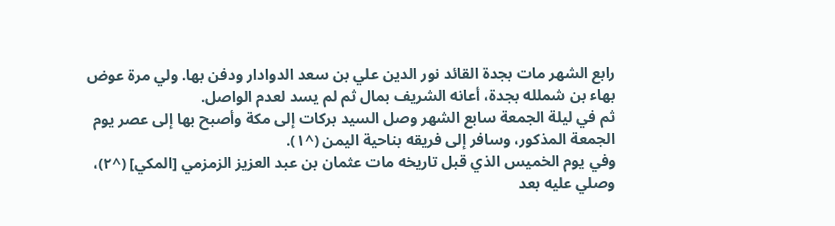رابع الشهر مات بجدة القائد نور الدين علي بن سعد الدوادار ودفن بها. ولي مرة عوض بهاء بن شملله بجدة، أعانه الشريف بمال ثم لم يسد لعدم الواصل.
ثم في ليلة الجمعة سابع الشهر وصل السيد بركات إلى مكة وأصبح بها إلى عصر يوم الجمعة المذكور، وسافر إلى فريقه بناحية اليمن (^١).
وفي يوم الخميس الذي قبل تاريخه مات عثمان بن عبد العزيز الزمزمي [المكي] (^٢)، وصلي عليه بعد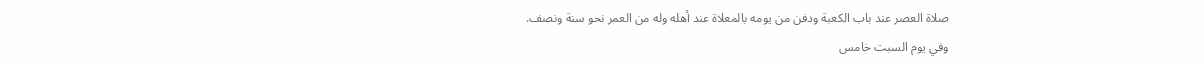صلاة العصر عند باب الكعبة ودفن من يومه بالمعلاة عند أهله وله من العمر نحو سنة ونصف.
وفي يوم السبت خامس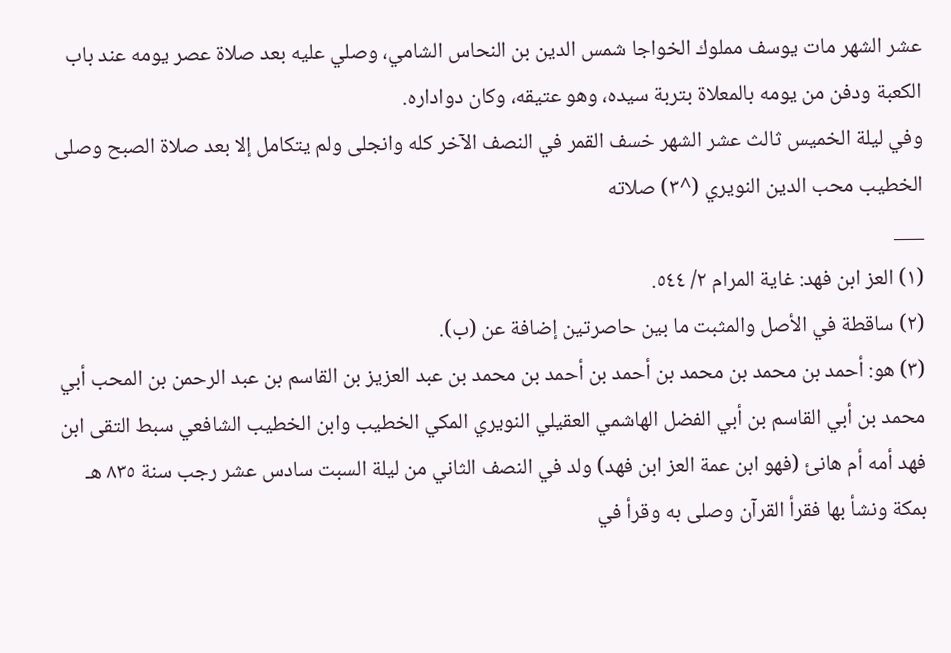عشر الشهر مات يوسف مملوك الخواجا شمس الدين بن النحاس الشامي، وصلي عليه بعد صلاة عصر يومه عند باب الكعبة ودفن من يومه بالمعلاة بتربة سيده، وهو عتيقه، وكان دواداره.
وفي ليلة الخميس ثالث عشر الشهر خسف القمر في النصف الآخر كله وانجلى ولم يتكامل إلا بعد صلاة الصبح وصلى الخطيب محب الدين النويري (^٣) صلاته
___
(١) العز ابن فهد: غاية المرام ٢/ ٥٤٤.
(٢) ساقطة في الأصل والمثبت ما بين حاصرتين إضافة عن (ب).
(٣) هو: أحمد بن محمد بن محمد بن أحمد بن أحمد بن محمد بن عبد العزيز بن القاسم بن عبد الرحمن بن المحب أبي محمد بن أبي القاسم بن أبي الفضل الهاشمي العقيلي النويري المكي الخطيب وابن الخطيب الشافعي سبط التقى ابن فهد أمه أم هانئ (فهو ابن عمة العز ابن فهد) ولد في النصف الثاني من ليلة السبت سادس عشر رجب سنة ٨٣٥ هـ بمكة ونشأ بها فقرأ القرآن وصلى به وقرأ في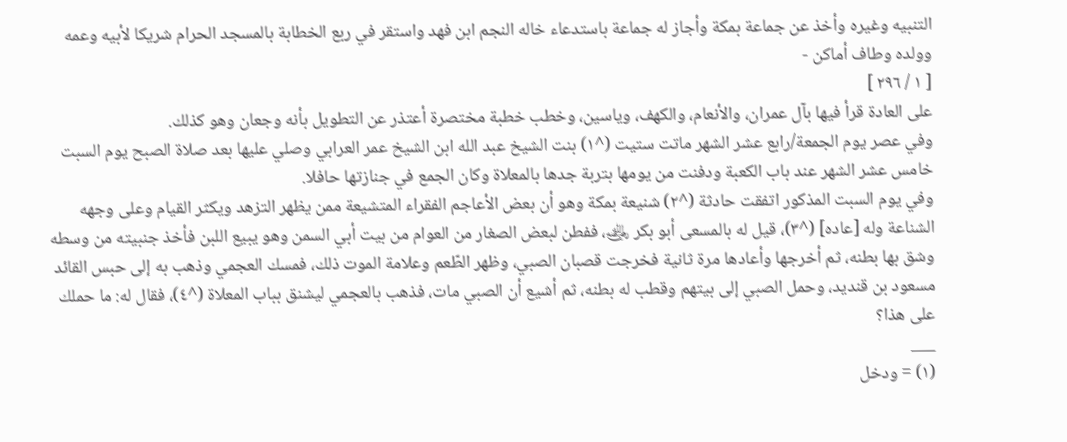التنبيه وغيره وأخذ عن جماعة بمكة وأجاز له جماعة باستدعاء خاله النجم ابن فهد واستقر في ربع الخطابة بالمسجد الحرام شريكا لأبيه وعمه وولده وطاف أماكن -
[ ١ / ٢٩٦ ]
على العادة قرأ فيها بآل عمران، والأنعام، والكهف، وياسين، وخطب خطبة مختصرة أعتذر عن التطويل بأنه وجعان وهو كذلك.
وفي عصر يوم الجمعة/رابع عشر الشهر ماتت ستيت (^١) بنت الشيخ عبد الله ابن الشيخ عمر العرابي وصلي عليها بعد صلاة الصبح يوم السبت خامس عشر الشهر عند باب الكعبة ودفنت من يومها بتربة جدها بالمعلاة وكان الجمع في جنازتها حافلا.
وفي يوم السبت المذكور اتفقت حادثة (^٢) شنيعة بمكة وهو أن بعض الأعاجم الفقراء المتشيعة ممن يظهر التزهد ويكثر القيام وعلى وجهه الشناعة وله [عاده] (^٣)، قيل له بالمسعى أبو بكر ﵁، ففطن لبعض الصغار من العوام من بيت أبي السمن وهو يبيع اللبن فأخذ جنبيته من وسطه وشق بها بطنه، ثم أخرجها وأعادها مرة ثانية فخرجت قصبان الصبي، وظهر الطّعم وعلامة الموت ذلك، فمسك العجمي وذهب به إلى حبس القائد مسعود بن قنديد، وحمل الصبي إلى بيتهم وقطب له بطنه، ثم أشيع أن الصبي مات، فذهب بالعجمي ليشنق بباب المعلاة (^٤)، فقال له: ما حملك على هذا؟
___
(١) = ودخل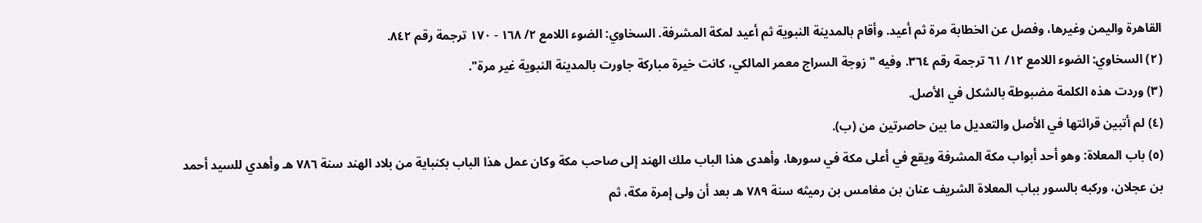القاهرة واليمن وغيرها، وفصل عن الخطابة مرة ثم أعيد. وأقام بالمدينة النبوية ثم أعيد لمكة المشرفة. السخاوي: الضوء اللامع ٢/ ١٦٨ - ١٧٠ ترجمة رقم ٨٤٢.
(٢) السخاوي: الضوء اللامع ١٢/ ٦١ ترجمة رقم ٣٦٤. وفيه "زوجة السراج معمر المالكي، كانت خيرة مباركة جاورت بالمدينة النبوية غير مرة".
(٣) وردت هذه الكلمة مضبوطة بالشكل في الأصل.
(٤) لم أتبين قرائتها في الأصل والتعديل ما بين حاصرتين من (ب).
(٥) باب المعلاة: وهو أحد أبواب مكة المشرفة ويقع في أعلى مكة في سورها، وأهدى هذا الباب ملك الهند إلى صاحب مكة وكان عمل هذا الباب بكنباية من بلاد الهند سنة ٧٨٦ هـ وأهدي للسيد أحمد بن عجلان، وركبه بالسور بباب المعلاة الشريف عنان بن مغامس بن رميثه سنة ٧٨٩ هـ بعد أن ولى إمرة مكة، ثم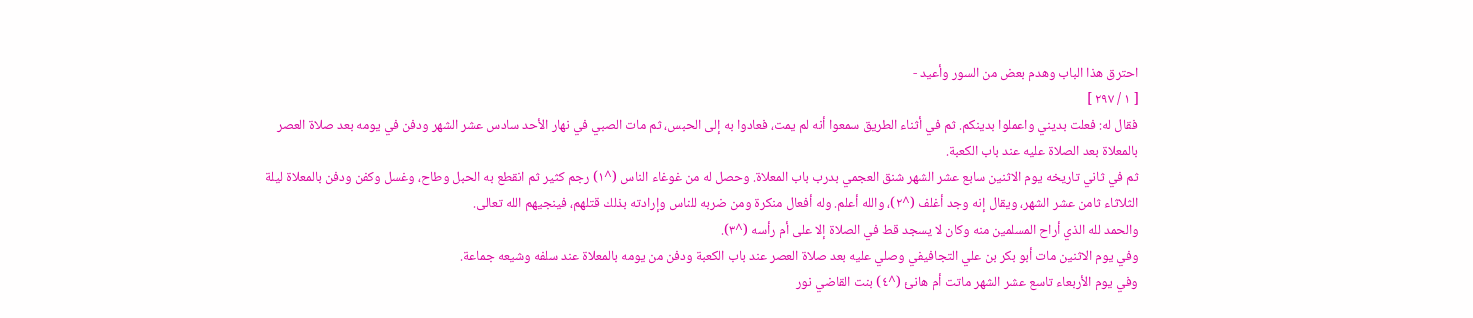احترق هذا الباب وهدم بعض من السور وأعيد -
[ ١ / ٢٩٧ ]
فقال له: فعلت بديني واعملوا بدينكم. ثم في أثناء الطريق سمعوا أنه لم يمت، فعادوا به إلى الحبس، ثم مات الصبي في نهار الأحد سادس عشر الشهر ودفن في يومه بعد صلاة العصر بالمعلاة بعد الصلاة عليه عند باب الكعبة.
ثم في ثاني تاريخه يوم الاثنين سابع عشر الشهر شنق العجمي بدرب باب المعلاة. وحصل له من غوغاء الناس (^١) رجم كثير ثم انقطع به الحبل وطاح، وغسل وكفن ودفن بالمعلاة ليلة الثلاثاء ثامن عشر الشهر، ويقال إنه وجد أغلف (^٢)، والله أعلم. وله أفعال منكرة ومن ضربه للناس وإرادته بذلك قتلهم، فينجيهم الله تعالى.
والحمد لله الذي أراح المسلمين منه وكان لا يسجد قط في الصلاة إلا على أم رأسه (^٣).
وفي يوم الاثنين مات أبو بكر بن علي التجافيفي وصلي عليه بعد صلاة العصر عند باب الكعبة ودفن من يومه بالمعلاة عند سلفه وشيعه جماعة.
وفي يوم الأربعاء تاسع عشر الشهر ماتت أم هانئ (^٤) بنت القاضي نور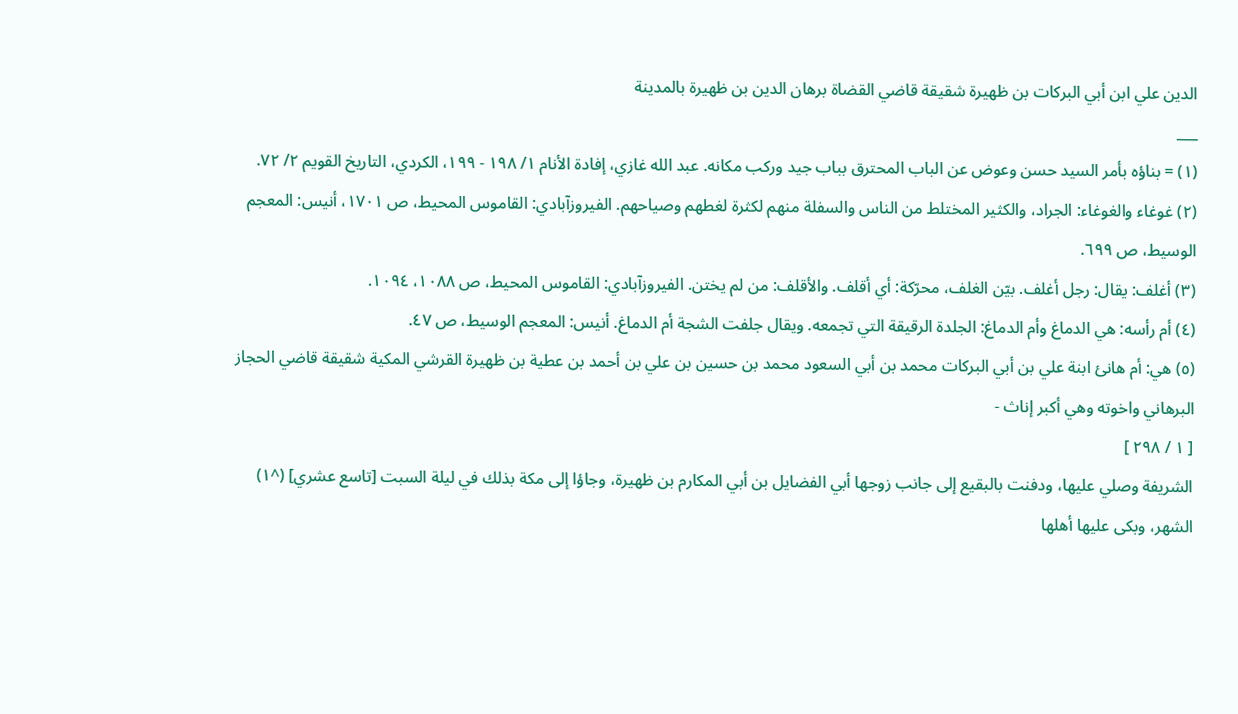الدين علي ابن أبي البركات بن ظهيرة شقيقة قاضي القضاة برهان الدين بن ظهيرة بالمدينة
___
(١) = بناؤه بأمر السيد حسن وعوض عن الباب المحترق بباب جيد وركب مكانه. عبد الله غازي، إفادة الأنام ١/ ١٩٨ - ١٩٩، الكردي، التاريخ القويم ٢/ ٧٢.
(٢) غوغاء والغوغاء: الجراد، والكثير المختلط من الناس والسفلة منهم لكثرة لغطهم وصياحهم. الفيروزآبادي: القاموس المحيط، ص ١٧٠١، أنيس: المعجم الوسيط، ص ٦٩٩.
(٣) أغلف: يقال: رجل أغلف. بيّن الغلف، محرّكة: أي أقلف. والأقلف: من لم يختن. الفيروزآبادي: القاموس المحيط، ص ١٠٨٨، ١٠٩٤.
(٤) أم رأسه: هي الدماغ وأم الدماغ: الجلدة الرقيقة التي تجمعه. ويقال جلفت الشجة أم الدماغ. أنيس: المعجم الوسيط، ص ٤٧.
(٥) هي: أم هانئ ابنة علي بن أبي البركات محمد بن أبي السعود محمد بن حسين بن علي بن أحمد بن عطية بن ظهيرة القرشي المكية شقيقة قاضي الحجاز البرهاني واخوته وهي أكبر إناث -
[ ١ / ٢٩٨ ]
الشريفة وصلي عليها، ودفنت بالبقيع إلى جانب زوجها أبي الفضايل بن أبي المكارم بن ظهيرة، وجاؤا إلى مكة بذلك في ليلة السبت [تاسع عشري] (^١) الشهر، وبكى عليها أهلها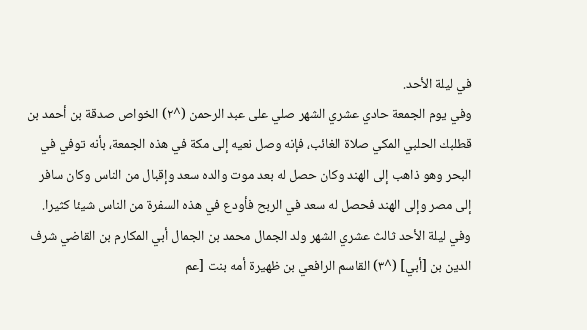في ليلة الأحد.
وفي يوم الجمعة حادي عشري الشهر صلي على عبد الرحمن (^٢) الخواص صدقة بن أحمد بن قطلبك الحلبي المكي صلاة الغائب، فإنه وصل نعيه إلى مكة في هذه الجمعة، بأنه توفي في البحر وهو ذاهب إلى الهند وكان حصل له بعد موت والده سعد وإقبال من الناس وكان سافر إلى مصر وإلى الهند فحصل له سعد في الربح فأودع في هذه السفرة من الناس شيئا كثيرا.
وفي ليلة الأحد ثالث عشري الشهر ولد الجمال محمد بن الجمال أبي المكارم بن القاضي شرف الدين بن [أبي] (^٣) القاسم الرافعي بن ظهيرة أمه بنت [عم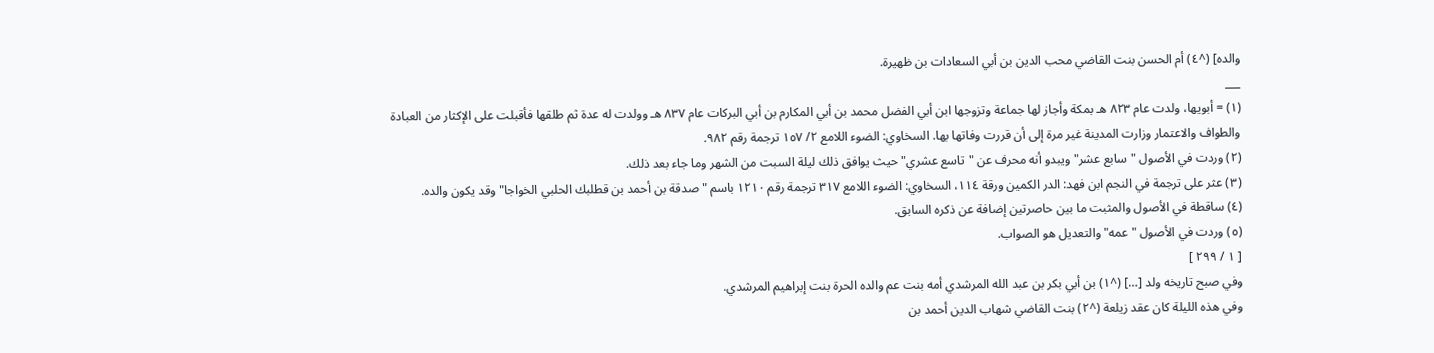والده] (^٤) أم الحسن بنت القاضي محب الدين بن أبي السعادات بن ظهيرة.
___
(١) = أبويها، ولدت عام ٨٢٣ هـ بمكة وأجاز لها جماعة وتزوجها ابن أبي الفضل محمد بن أبي المكارم بن أبي البركات عام ٨٣٧ هـ وولدت له عدة ثم طلقها فأقبلت على الإكثار من العبادة والطواف والاعتمار وزارت المدينة غير مرة إلى أن قررت وفاتها بها. السخاوي: الضوء اللامع ٢/ ١٥٧ ترجمة رقم ٩٨٢.
(٢) وردت في الأصول "سابع عشر" ويبدو أنه محرف عن "تاسع عشري" حيث يوافق ذلك ليلة السبت من الشهر وما جاء بعد ذلك.
(٣) عثر على ترجمة في النجم ابن فهد: الدر الكمين ورقة ١١٤، السخاوي: الضوء اللامع ٣١٧ ترجمة رقم ١٢١٠ باسم "صدقة بن أحمد بن قطلبك الحلبي الخواجا" وقد يكون والده.
(٤) ساقطة في الأصول والمثبت ما بين حاصرتين إضافة عن ذكره السابق.
(٥) وردت في الأصول "عمه" والتعديل هو الصواب.
[ ١ / ٢٩٩ ]
وفي صبح تاريخه ولد […] (^١) بن أبي بكر بن عبد الله المرشدي أمه بنت عم والده الحرة بنت إبراهيم المرشدي.
وفي هذه الليلة كان عقد زيلعة (^٢) بنت القاضي شهاب الدين أحمد بن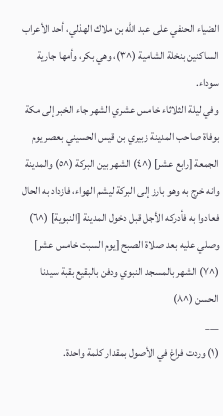الضياء الحنفي على عبد الله بن ملاك الهذلي، أحد الأعراب الساكنين بنخلة الشامية (^٣)، وهي بكر، وأمها جارية سوداء.
وفي ليلة الثلاثاء خامس عشري الشهر جاء الخبر إلى مكة بوفاة صاحب المدينة زبيري بن قيس الحسيني بعصر يوم الجمعة [رابع عشر] (^٤) الشهر بين البركة (^٥) والمدينة وانه خرج به وهو بارز إلى البركة ليشم الهواء، فازداد به الحال فعادوا به فأدركه الأجل قبل دخول المدينة [النبوية] (^٦) وصلي عليه بعد صلاة الصبح [يوم السبت خامس عشر] (^٧) الشهر بالمسجد النبوي ودفن بالبقيع بقبة سيدنا الحسن (^٨)
___
(١) وردت فراغ في الأصول بمقدار كلمة واحدة.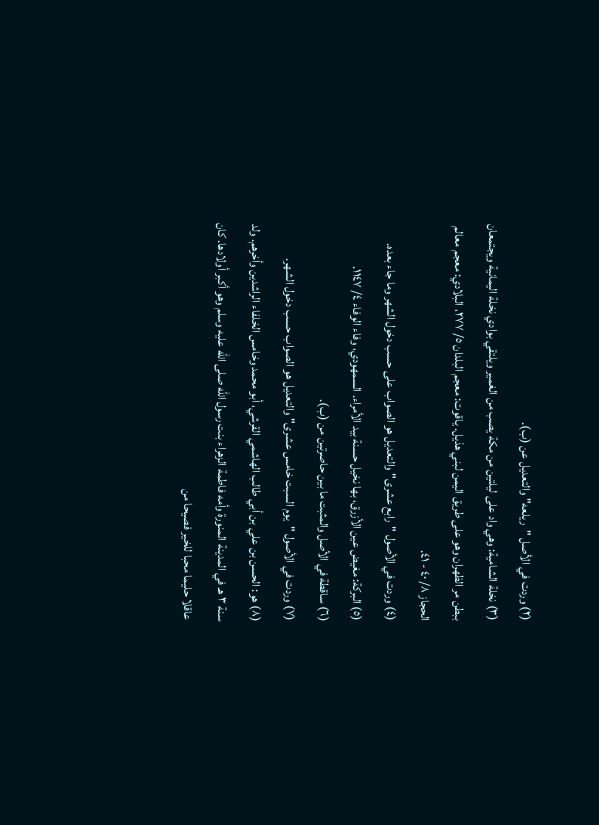(٢) وردت في الأصل "ريلعه" والتعديل عن (ب).
(٣) نخلة الشامية: وهي واد على ليلتين من مكة يصب من الغمير ويلتقي بوادي نخلة اليمانية ويجتمعان ببطن مر الظهران وهو على طريق اليمن لبني هذيل. ياقوت: معجم البلدان ٥/ ٢٧٧، البلادي: معجم معالم الحجاز ٨/ ٤٠ - ٤١.
(٤) وردت في الأصول "رابع عشرى" والتعديل هو الصواب على حسب دخول الشهر وما جاء بعده.
(٥) البركة: مغيض عين الأزرق، بها نخيل حسنة بيد الأمراء. السمهودي، وفاء الوفاء ٤/ ١١٤٧.
(٦) ساقطة في الأصل والمثبت ما بين حاصرتين من (ب).
(٧) وردت في الأصول "يوم السبت خامس عشرى" والتعديل هو الصواب حسب دخول الشهر.
(٨) هو: الحسن بن علي بن أبي طالب الهاشمي القرشي، أبو محمد وخامس الخلفاء الراشدين وأخرهم. ولد سنة ٣ هـ في المدينة المنورة وأمه فاطمة الزهراء بنت رسول الله صلى الله عليه وسلم وهو أكبر أولادها. كان عاقلا حليما محبا للخير فصيحا من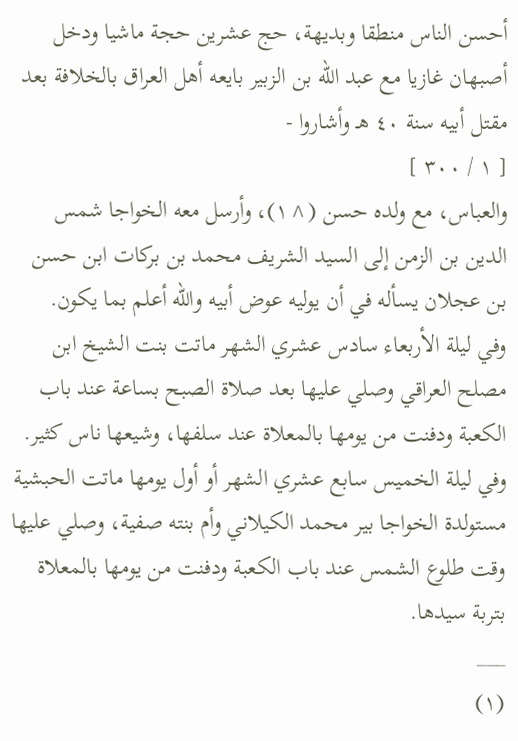أحسن الناس منطقا وبديهة، حج عشرين حجة ماشيا ودخل أصبهان غازيا مع عبد الله بن الزبير بايعه أهل العراق بالخلافة بعد مقتل أبيه سنة ٤٠ هـ وأشاروا -
[ ١ / ٣٠٠ ]
والعباس، مع ولده حسن (^١)، وأرسل معه الخواجا شمس الدين بن الزمن إلى السيد الشريف محمد بن بركات ابن حسن بن عجلان يسأله في أن يوليه عوض أبيه والله أعلم بما يكون.
وفي ليلة الأربعاء سادس عشري الشهر ماتت بنت الشيخ ابن مصلح العراقي وصلي عليها بعد صلاة الصبح بساعة عند باب الكعبة ودفنت من يومها بالمعلاة عند سلفها، وشيعها ناس كثير.
وفي ليلة الخميس سابع عشري الشهر أو أول يومها ماتت الحبشية مستولدة الخواجا بير محمد الكيلاني وأم بنته صفية، وصلي عليها وقت طلوع الشمس عند باب الكعبة ودفنت من يومها بالمعلاة بتربة سيدها.
___
(١)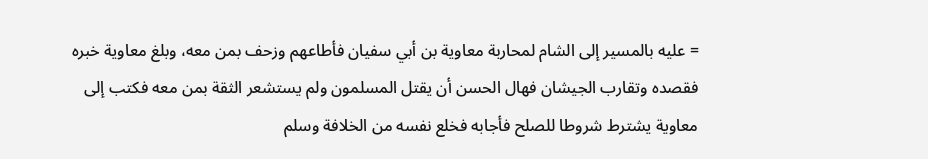= عليه بالمسير إلى الشام لمحاربة معاوية بن أبي سفيان فأطاعهم وزحف بمن معه، وبلغ معاوية خبره فقصده وتقارب الجيشان فهال الحسن أن يقتل المسلمون ولم يستشعر الثقة بمن معه فكتب إلى معاوية يشترط شروطا للصلح فأجابه فخلع نفسه من الخلافة وسلم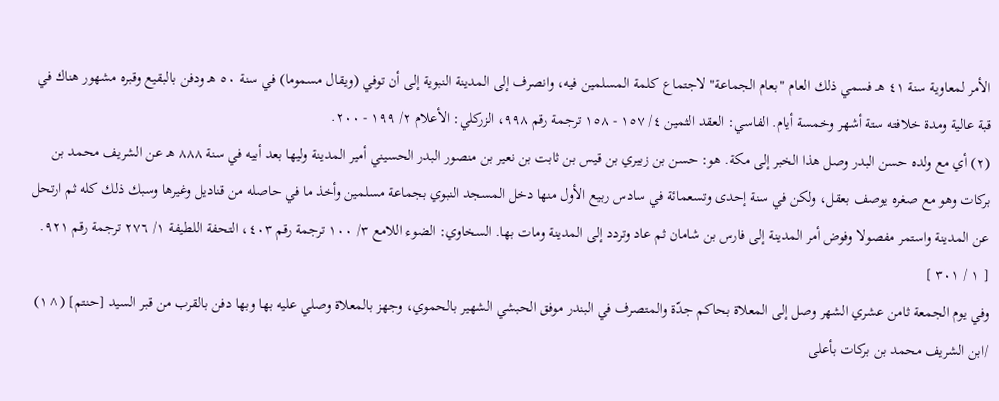الأمر لمعاوية سنة ٤١ هـ فسمي ذلك العام "بعام الجماعة" لاجتماع كلمة المسلمين فيه، وانصرف إلى المدينة النبوية إلى أن توفي (ويقال مسموما) في سنة ٥٠ هـ ودفن بالبقيع وقبره مشهور هناك في قبة عالية ومدة خلافته ستة أشهر وخمسة أيام. الفاسي: العقد الثمين ٤/ ١٥٧ - ١٥٨ ترجمة رقم ٩٩٨، الزركلي: الأعلام ٢/ ١٩٩ - ٢٠٠.
(٢) أي مع ولده حسن البدر وصل هذا الخبر إلى مكة. هو: حسن بن زبيري بن قيس بن ثابت بن نعير بن منصور البدر الحسيني أمير المدينة وليها بعد أبيه في سنة ٨٨٨ هـ عن الشريف محمد بن بركات وهو مع صغره يوصف بعقل، ولكن في سنة إحدى وتسعمائة في سادس ربيع الأول منها دخل المسجد النبوي بجماعة مسلمين وأخذ ما في حاصله من قناديل وغيرها وسبك ذلك كله ثم ارتحل عن المدينة واستمر مفصولا وفوض أمر المدينة إلى فارس بن شامان ثم عاد وتردد إلى المدينة ومات بها. السخاوي: الضوء اللامع ٣/ ١٠٠ ترجمة رقم ٤٠٣، التحفة اللطيفة ١/ ٢٧٦ ترجمة رقم ٩٢١.
[ ١ / ٣٠١ ]
وفي يوم الجمعة ثامن عشري الشهر وصل إلى المعلاة بحاكم جدّة والمتصرف في البندر موفق الحبشي الشهير بالحموي، وجهز بالمعلاة وصلي عليه بها وبها دفن بالقرب من قبر السيد [حنتم] (^١) /ابن الشريف محمد بن بركات بأعلى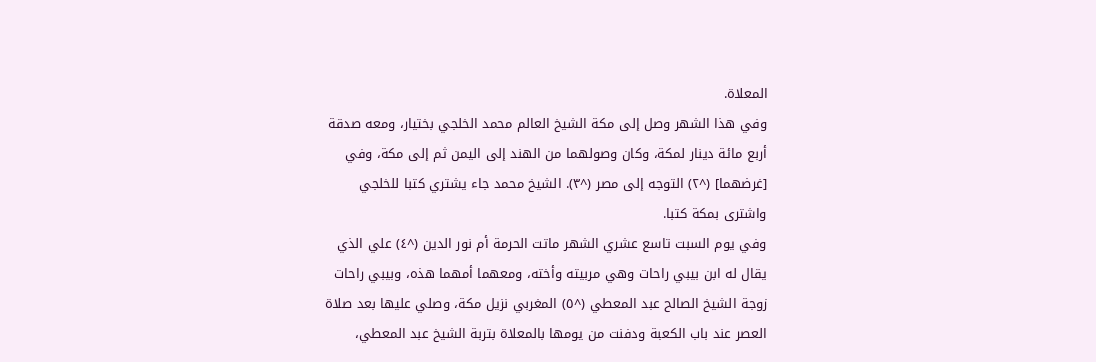المعلاة.
وفي هذا الشهر وصل إلى مكة الشيخ العالم محمد الخلجي بختيار، ومعه صدقة أربع مائة دينار لمكة، وكان وصولهما من الهند إلى اليمن ثم إلى مكة، وفي [غرضهما] (^٢) التوجه إلى مصر (^٣). الشيخ محمد جاء يشتري كتبا للخلجي واشترى بمكة كتبا.
وفي يوم السبت تاسع عشري الشهر ماتت الحرمة أم نور الدين (^٤) علي الذي يقال له ابن بيبي راحات وهي مربيته وأخته، ومعهما أمهما هذه، وبيبي راحات زوجة الشيخ الصالح عبد المعطي (^٥) المغربي نزيل مكة، وصلي عليها بعد صلاة العصر عند باب الكعبة ودفنت من يومها بالمعلاة بتربة الشيخ عبد المعطي،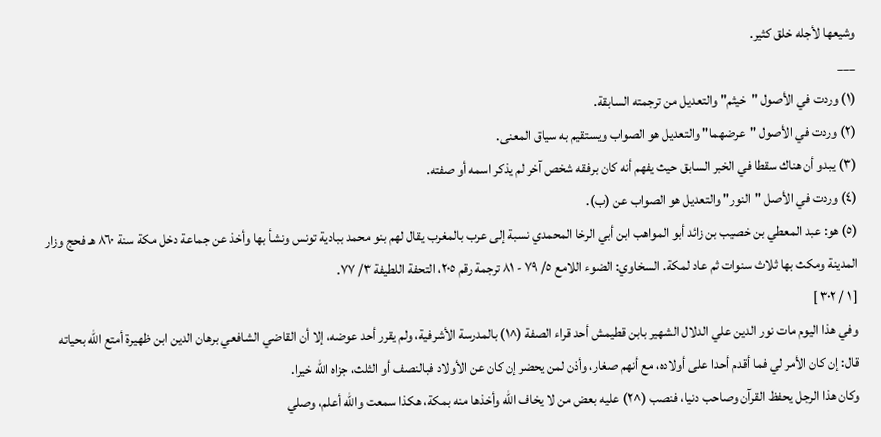وشيعها لأجله خلق كثير.
___
(١) وردت في الأصول "خيثم" والتعديل من ترجمته السابقة.
(٢) وردت في الأصول "عرضهما" والتعديل هو الصواب ويستقيم به سياق المعنى.
(٣) يبدو أن هناك سقطا في الخبر السابق حيث يفهم أنه كان برفقه شخص آخر لم يذكر اسمه أو صفته.
(٤) وردت في الأصل "النور" والتعديل هو الصواب عن (ب).
(٥) هو: عبد المعطي بن خصيب بن زائد أبو المواهب ابن أبي الرخا المحمدي نسبة إلى عرب بالمغرب يقال لهم بنو محمد ببادية تونس ونشأ بها وأخذ عن جماعة دخل مكة سنة ٨٦٠ هـ فحج وزار المدينة ومكث بها ثلاث سنوات ثم عاد لمكة. السخاوي: الضوء اللامع ٥/ ٧٩ - ٨١ ترجمة رقم ٢٠٥، التحفة اللطيفة ٣/ ٧٧.
[ ١ / ٣٠٢ ]
وفي هذا اليوم مات نور الدين علي الدلال الشهير بابن قطيمش أحد قراء الصفة (^١) بالمدرسة الأشرفية، ولم يقرر أحد عوضه، إلا أن القاضي الشافعي برهان الدين ابن ظهيرة أمتع الله بحياته قال: إن كان الأمر لي فما أقدم أحدا على أولاده، مع أنهم صغار، وأذن لمن يحضر إن كان عن الأولاد فبالنصف أو الثلث، جزاه الله خيرا.
وكان هذا الرجل يحفظ القرآن وصاحب دنيا، فنصب (^٢) عليه بعض من لا يخاف الله وأخذها منه بمكة، هكذا سمعت والله أعلم، وصلي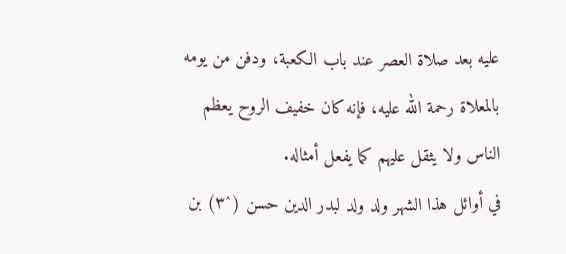عليه بعد صلاة العصر عند باب الكعبة، ودفن من يومه بالمعلاة رحمة الله عليه، فإنه كان خفيف الروح يعظم الناس ولا يثقل عليهم كما يفعل أمثاله.
في أوائل هذا الشهر ولد ولد لبدر الدين حسن (^٣) بن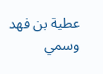عطية بن فهد وسمي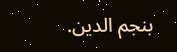بنجم الدين.